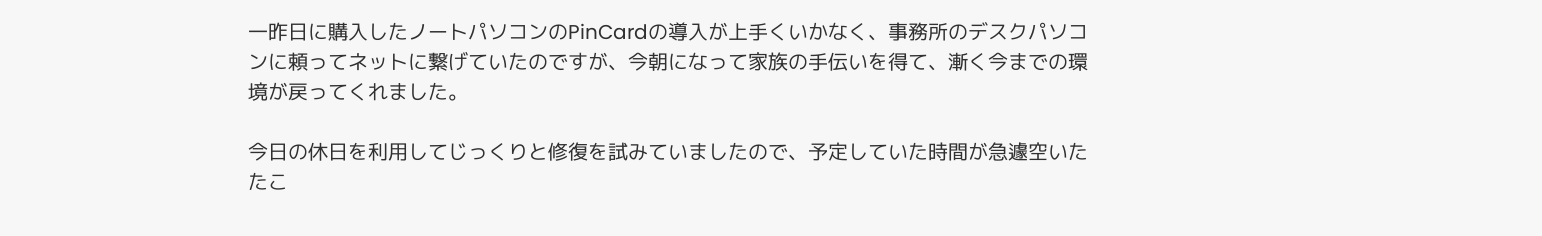一昨日に購入したノートパソコンのPinCardの導入が上手くいかなく、事務所のデスクパソコンに頼ってネットに繋げていたのですが、今朝になって家族の手伝いを得て、漸く今までの環境が戻ってくれました。

今日の休日を利用してじっくりと修復を試みていましたので、予定していた時間が急遽空いたたこ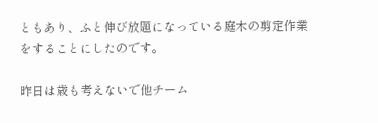ともあり、ふと伸び放題になっている庭木の剪定作業をすることにしたのです。

昨日は歳も考えないで他チーム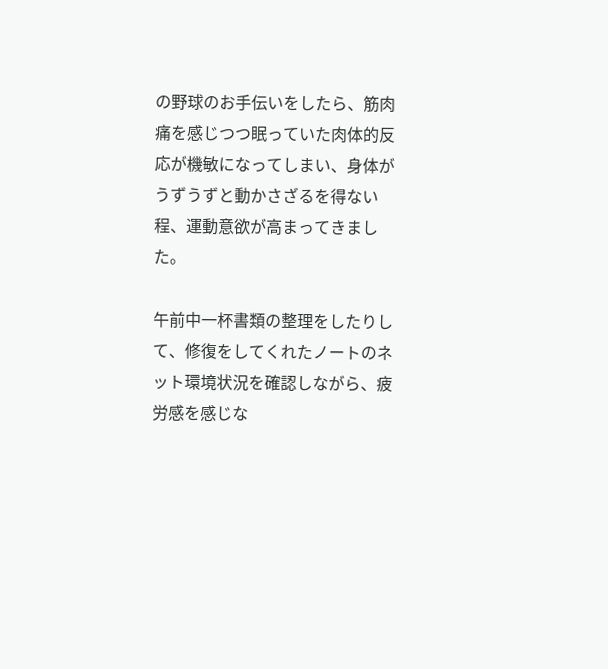の野球のお手伝いをしたら、筋肉痛を感じつつ眠っていた肉体的反応が機敏になってしまい、身体がうずうずと動かさざるを得ない程、運動意欲が高まってきました。

午前中一杯書類の整理をしたりして、修復をしてくれたノートのネット環境状況を確認しながら、疲労感を感じな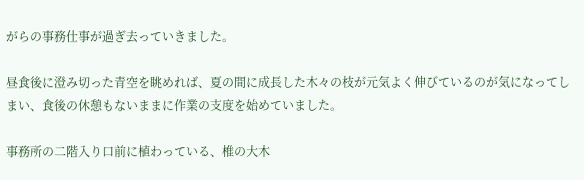がらの事務仕事が過ぎ去っていきました。

昼食後に澄み切った青空を眺めれば、夏の間に成長した木々の枝が元気よく伸びているのが気になってしまい、食後の休憩もないままに作業の支度を始めていました。

事務所の二階入り口前に植わっている、椎の大木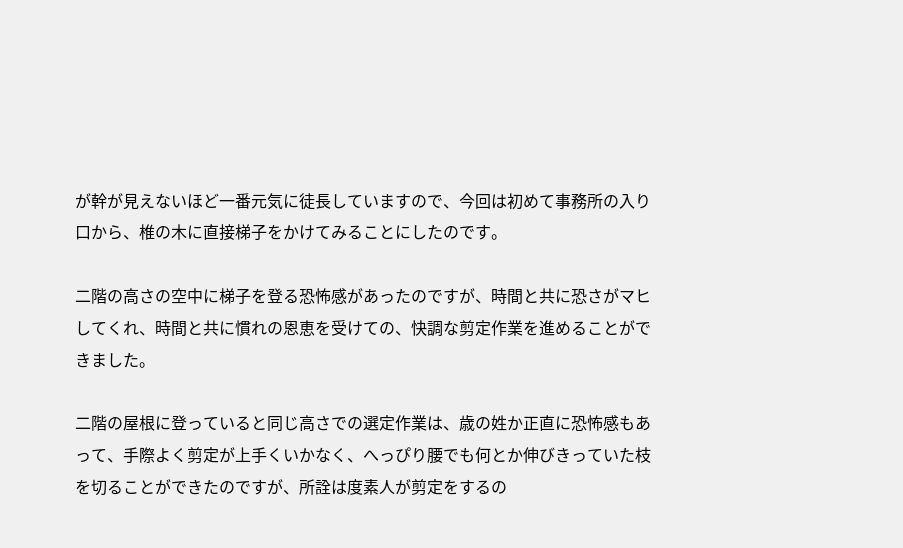が幹が見えないほど一番元気に徒長していますので、今回は初めて事務所の入り口から、椎の木に直接梯子をかけてみることにしたのです。

二階の高さの空中に梯子を登る恐怖感があったのですが、時間と共に恐さがマヒしてくれ、時間と共に慣れの恩恵を受けての、快調な剪定作業を進めることができました。

二階の屋根に登っていると同じ高さでの選定作業は、歳の姓か正直に恐怖感もあって、手際よく剪定が上手くいかなく、へっぴり腰でも何とか伸びきっていた枝を切ることができたのですが、所詮は度素人が剪定をするの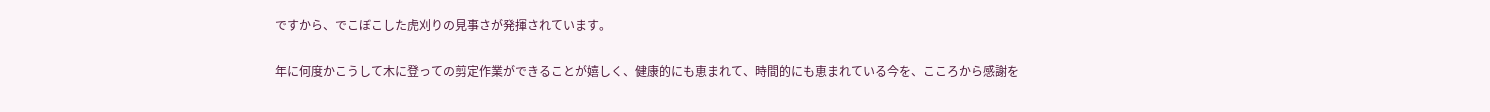ですから、でこぼこした虎刈りの見事さが発揮されています。

年に何度かこうして木に登っての剪定作業ができることが嬉しく、健康的にも恵まれて、時間的にも恵まれている今を、こころから感謝を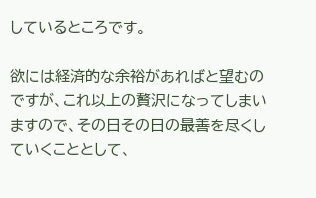しているところです。

欲には経済的な余裕があればと望むのですが、これ以上の贅沢になってしまいますので、その日その日の最善を尽くしていくこととして、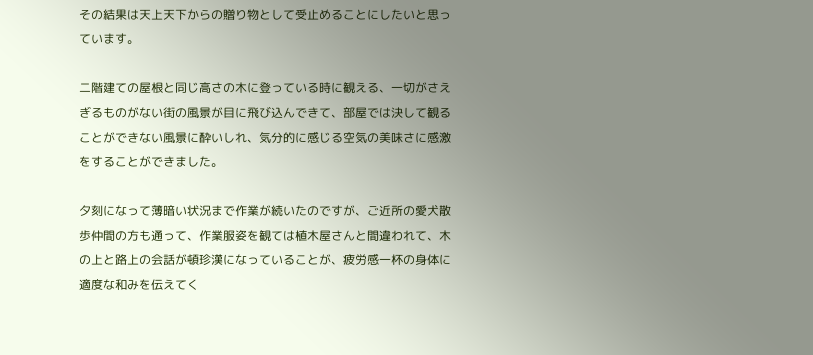その結果は天上天下からの贈り物として受止めることにしたいと思っています。

二階建ての屋根と同じ高さの木に登っている時に観える、一切がさえぎるものがない街の風景が目に飛び込んできて、部屋では決して観ることができない風景に酔いしれ、気分的に感じる空気の美味さに感激をすることができました。

夕刻になって薄暗い状況まで作業が続いたのですが、ご近所の愛犬散歩仲間の方も通って、作業服姿を観ては植木屋さんと間違われて、木の上と路上の会話が頓珍漢になっていることが、疲労感一杯の身体に適度な和みを伝えてく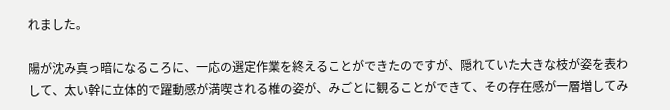れました。

陽が沈み真っ暗になるころに、一応の選定作業を終えることができたのですが、隠れていた大きな枝が姿を表わして、太い幹に立体的で躍動感が満喫される椎の姿が、みごとに観ることができて、その存在感が一層増してみ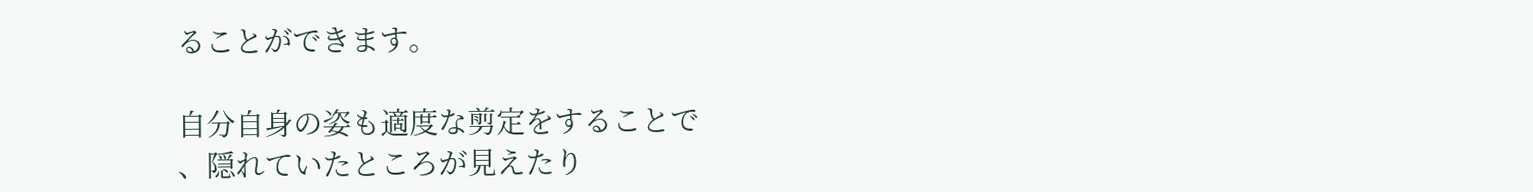ることができます。

自分自身の姿も適度な剪定をすることで
、隠れていたところが見えたり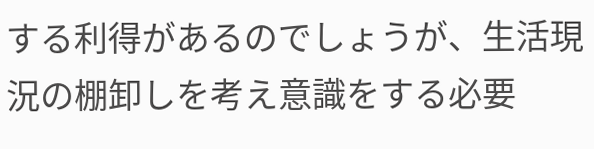する利得があるのでしょうが、生活現況の棚卸しを考え意識をする必要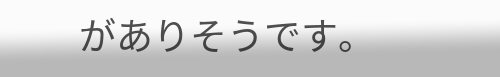がありそうです。